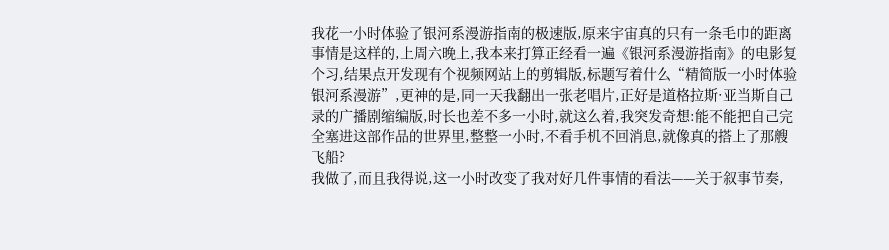我花一小时体验了银河系漫游指南的极速版,原来宇宙真的只有一条毛巾的距离
事情是这样的,上周六晚上,我本来打算正经看一遍《银河系漫游指南》的电影复个习,结果点开发现有个视频网站上的剪辑版,标题写着什么“精简版一小时体验银河系漫游”,更神的是,同一天我翻出一张老唱片,正好是道格拉斯·亚当斯自己录的广播剧缩编版,时长也差不多一小时,就这么着,我突发奇想:能不能把自己完全塞进这部作品的世界里,整整一小时,不看手机不回消息,就像真的搭上了那艘飞船?
我做了,而且我得说,这一小时改变了我对好几件事情的看法——关于叙事节奏,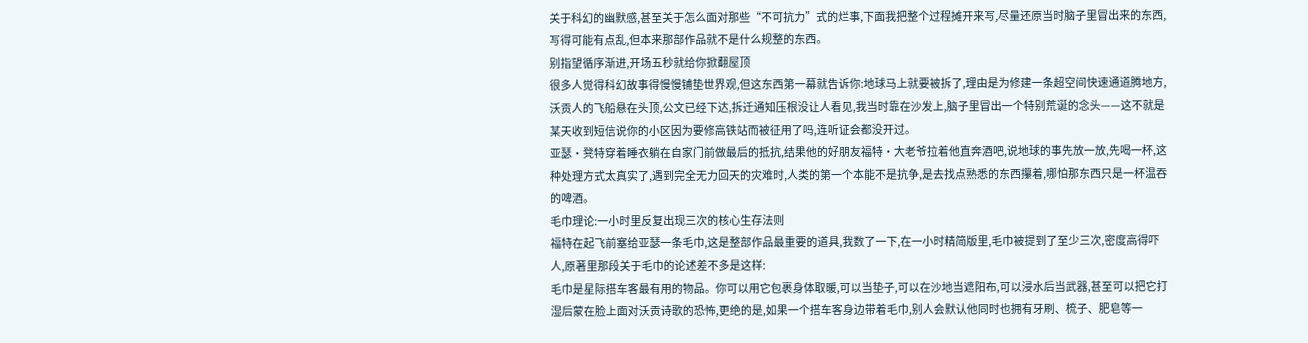关于科幻的幽默感,甚至关于怎么面对那些“不可抗力”式的烂事,下面我把整个过程摊开来写,尽量还原当时脑子里冒出来的东西,写得可能有点乱,但本来那部作品就不是什么规整的东西。
别指望循序渐进,开场五秒就给你掀翻屋顶
很多人觉得科幻故事得慢慢铺垫世界观,但这东西第一幕就告诉你:地球马上就要被拆了,理由是为修建一条超空间快速通道腾地方,沃贡人的飞船悬在头顶,公文已经下达,拆迁通知压根没让人看见,我当时靠在沙发上,脑子里冒出一个特别荒诞的念头——这不就是某天收到短信说你的小区因为要修高铁站而被征用了吗,连听证会都没开过。
亚瑟·凳特穿着睡衣躺在自家门前做最后的抵抗,结果他的好朋友福特·大老爷拉着他直奔酒吧,说地球的事先放一放,先喝一杯,这种处理方式太真实了,遇到完全无力回天的灾难时,人类的第一个本能不是抗争,是去找点熟悉的东西攥着,哪怕那东西只是一杯温吞的啤酒。
毛巾理论:一小时里反复出现三次的核心生存法则
福特在起飞前塞给亚瑟一条毛巾,这是整部作品最重要的道具,我数了一下,在一小时精简版里,毛巾被提到了至少三次,密度高得吓人,原著里那段关于毛巾的论述差不多是这样:
毛巾是星际搭车客最有用的物品。你可以用它包裹身体取暖,可以当垫子,可以在沙地当遮阳布,可以浸水后当武器,甚至可以把它打湿后蒙在脸上面对沃贡诗歌的恐怖,更绝的是,如果一个搭车客身边带着毛巾,别人会默认他同时也拥有牙刷、梳子、肥皂等一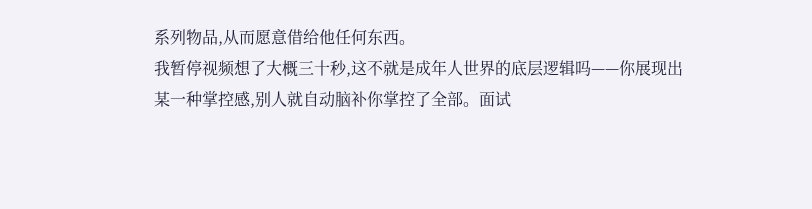系列物品,从而愿意借给他任何东西。
我暂停视频想了大概三十秒,这不就是成年人世界的底层逻辑吗——你展现出某一种掌控感,别人就自动脑补你掌控了全部。面试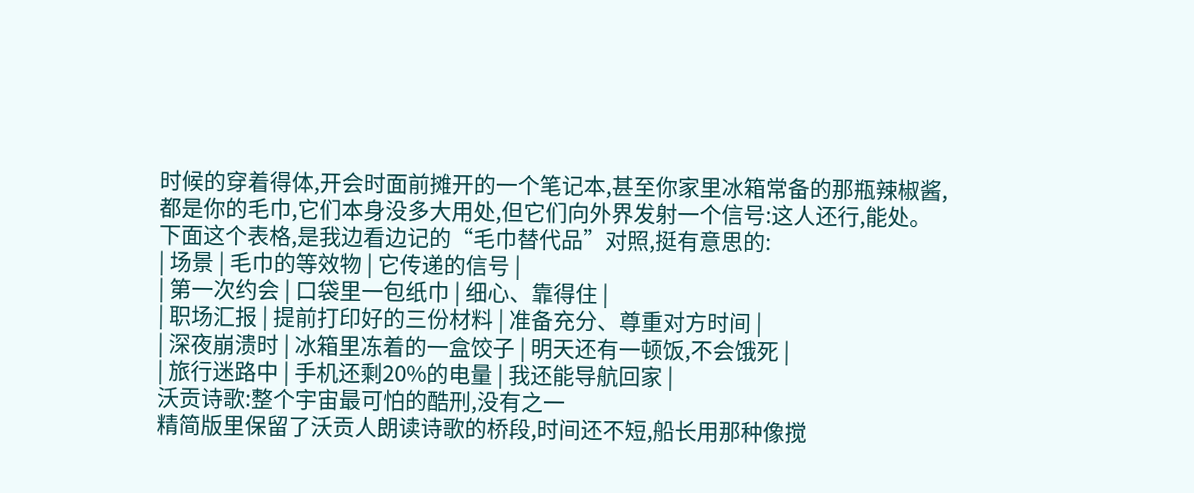时候的穿着得体,开会时面前摊开的一个笔记本,甚至你家里冰箱常备的那瓶辣椒酱,都是你的毛巾,它们本身没多大用处,但它们向外界发射一个信号:这人还行,能处。
下面这个表格,是我边看边记的“毛巾替代品”对照,挺有意思的:
| 场景 | 毛巾的等效物 | 它传递的信号 |
| 第一次约会 | 口袋里一包纸巾 | 细心、靠得住 |
| 职场汇报 | 提前打印好的三份材料 | 准备充分、尊重对方时间 |
| 深夜崩溃时 | 冰箱里冻着的一盒饺子 | 明天还有一顿饭,不会饿死 |
| 旅行迷路中 | 手机还剩20%的电量 | 我还能导航回家 |
沃贡诗歌:整个宇宙最可怕的酷刑,没有之一
精简版里保留了沃贡人朗读诗歌的桥段,时间还不短,船长用那种像搅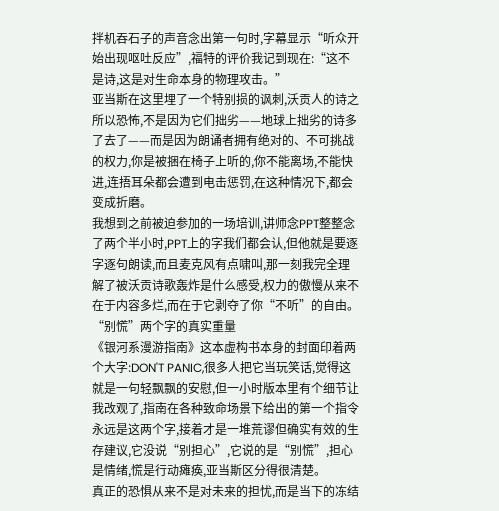拌机吞石子的声音念出第一句时,字幕显示“听众开始出现呕吐反应”,福特的评价我记到现在:“这不是诗,这是对生命本身的物理攻击。”
亚当斯在这里埋了一个特别损的讽刺,沃贡人的诗之所以恐怖,不是因为它们拙劣——地球上拙劣的诗多了去了——而是因为朗诵者拥有绝对的、不可挑战的权力,你是被捆在椅子上听的,你不能离场,不能快进,连捂耳朵都会遭到电击惩罚,在这种情况下,都会变成折磨。
我想到之前被迫参加的一场培训,讲师念PPT整整念了两个半小时,PPT上的字我们都会认,但他就是要逐字逐句朗读,而且麦克风有点啸叫,那一刻我完全理解了被沃贡诗歌轰炸是什么感受,权力的傲慢从来不在于内容多烂,而在于它剥夺了你“不听”的自由。
“别慌”两个字的真实重量
《银河系漫游指南》这本虚构书本身的封面印着两个大字:DON'T PANIC,很多人把它当玩笑话,觉得这就是一句轻飘飘的安慰,但一小时版本里有个细节让我改观了,指南在各种致命场景下给出的第一个指令永远是这两个字,接着才是一堆荒谬但确实有效的生存建议,它没说“别担心”,它说的是“别慌”,担心是情绪,慌是行动瘫痪,亚当斯区分得很清楚。
真正的恐惧从来不是对未来的担忧,而是当下的冻结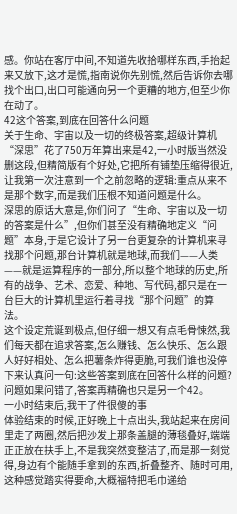感。你站在客厅中间,不知道先收拾哪样东西,手抬起来又放下,这才是慌,指南说你先别慌,然后告诉你去哪找个出口,出口可能通向另一个更糟的地方,但至少你在动了。
42这个答案,到底在回答什么问题
关于生命、宇宙以及一切的终极答案,超级计算机“深思”花了750万年算出来是42,一小时版当然没删这段,但精简版有个好处,它把所有铺垫压缩得很近,让我第一次注意到一个之前忽略的逻辑:重点从来不是那个数字,而是我们压根不知道问题是什么。
深思的原话大意是,你们问了“生命、宇宙以及一切的答案是什么”,但你们甚至没有精确地定义“问题”本身,于是它设计了另一台更复杂的计算机来寻找那个问题,那台计算机就是地球,而我们——人类——就是运算程序的一部分,所以整个地球的历史,所有的战争、艺术、恋爱、种地、写代码,都只是在一台巨大的计算机里运行着寻找“那个问题”的算法。
这个设定荒诞到极点,但仔细一想又有点毛骨悚然,我们每天都在追求答案,怎么赚钱、怎么快乐、怎么跟人好好相处、怎么把薯条炸得更脆,可我们谁也没停下来认真问一句:这些答案到底在回答什么样的问题?问题如果问错了,答案再精确也只是另一个42。
一小时结束后,我干了件很傻的事
体验结束的时候,正好晚上十点出头,我站起来在房间里走了两圈,然后把沙发上那条盖腿的薄毯叠好,端端正正放在扶手上,不是我突然变整洁了,而是那一刻觉得,身边有个能随手拿到的东西,折叠整齐、随时可用,这种感觉踏实得要命,大概福特把毛巾递给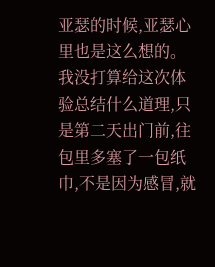亚瑟的时候,亚瑟心里也是这么想的。
我没打算给这次体验总结什么道理,只是第二天出门前,往包里多塞了一包纸巾,不是因为感冒,就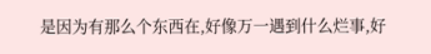是因为有那么个东西在,好像万一遇到什么烂事,好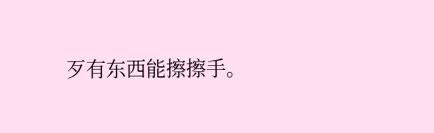歹有东西能擦擦手。